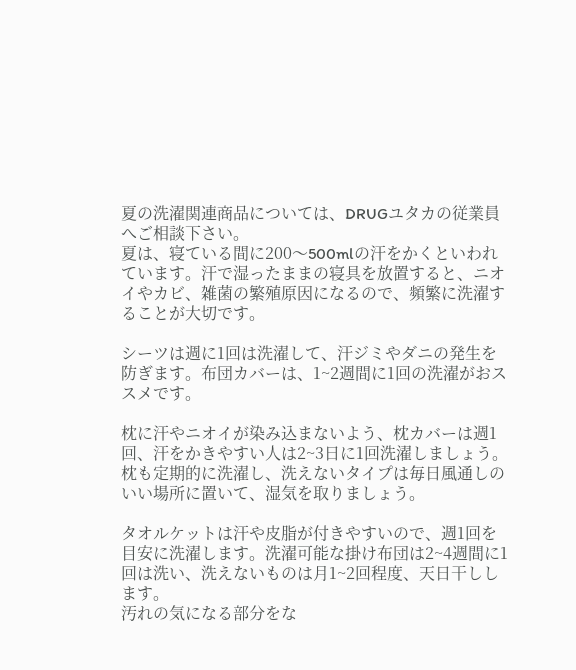夏の洗濯関連商品については、DRUGユタカの従業員へご相談下さい。
夏は、寝ている間に200〜500mlの汗をかくといわれています。汗で湿ったままの寝具を放置すると、ニオイやカビ、雑菌の繁殖原因になるので、頻繁に洗濯することが大切です。

シーツは週に1回は洗濯して、汗ジミやダニの発生を防ぎます。布団カバーは、1~2週間に1回の洗濯がおススメです。

枕に汗やニオイが染み込まないよう、枕カバーは週1回、汗をかきやすい人は2~3日に1回洗濯しましょう。枕も定期的に洗濯し、洗えないタイプは毎日風通しのいい場所に置いて、湿気を取りましょう。

タオルケットは汗や皮脂が付きやすいので、週1回を目安に洗濯します。洗濯可能な掛け布団は2~4週間に1回は洗い、洗えないものは月1~2回程度、天日干しします。
汚れの気になる部分をな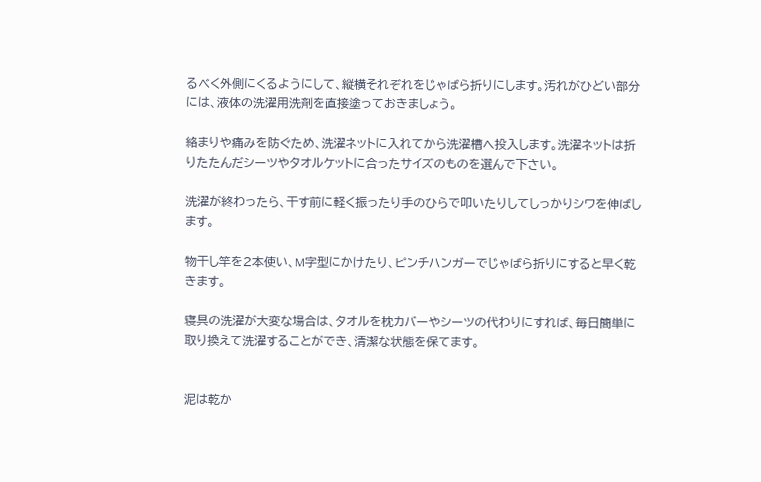るべく外側にくるようにして、縦横それぞれをじゃばら折りにします。汚れがひどい部分には、液体の洗濯用洗剤を直接塗っておきましょう。

絡まりや痛みを防ぐため、洗濯ネットに入れてから洗濯槽へ投入します。洗濯ネットは折りたたんだシーツやタオルケットに合ったサイズのものを選んで下さい。

洗濯が終わったら、干す前に軽く振ったり手のひらで叩いたりしてしっかりシワを伸ばします。

物干し竿を2本使い、M字型にかけたり、ピンチハンガーでじゃばら折りにすると早く乾きます。

寝具の洗濯が大変な場合は、タオルを枕カバーやシーツの代わりにすれば、毎日簡単に取り換えて洗濯することができ、清潔な状態を保てます。


泥は乾か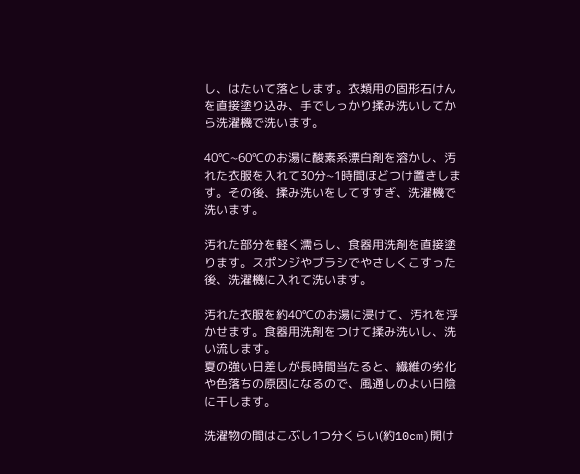し、はたいて落とします。衣類用の固形石けんを直接塗り込み、手でしっかり揉み洗いしてから洗濯機で洗います。

40℃~60℃のお湯に酸素系漂白剤を溶かし、汚れた衣服を入れて30分~1時間ほどつけ置きします。その後、揉み洗いをしてすすぎ、洗濯機で洗います。

汚れた部分を軽く濡らし、食器用洗剤を直接塗ります。スポンジやブラシでやさしくこすった後、洗濯機に入れて洗います。

汚れた衣服を約40℃のお湯に浸けて、汚れを浮かせます。食器用洗剤をつけて揉み洗いし、洗い流します。
夏の強い日差しが長時間当たると、繊維の劣化や色落ちの原因になるので、風通しのよい日陰に干します。

洗濯物の間はこぶし1つ分くらい(約10cm)開け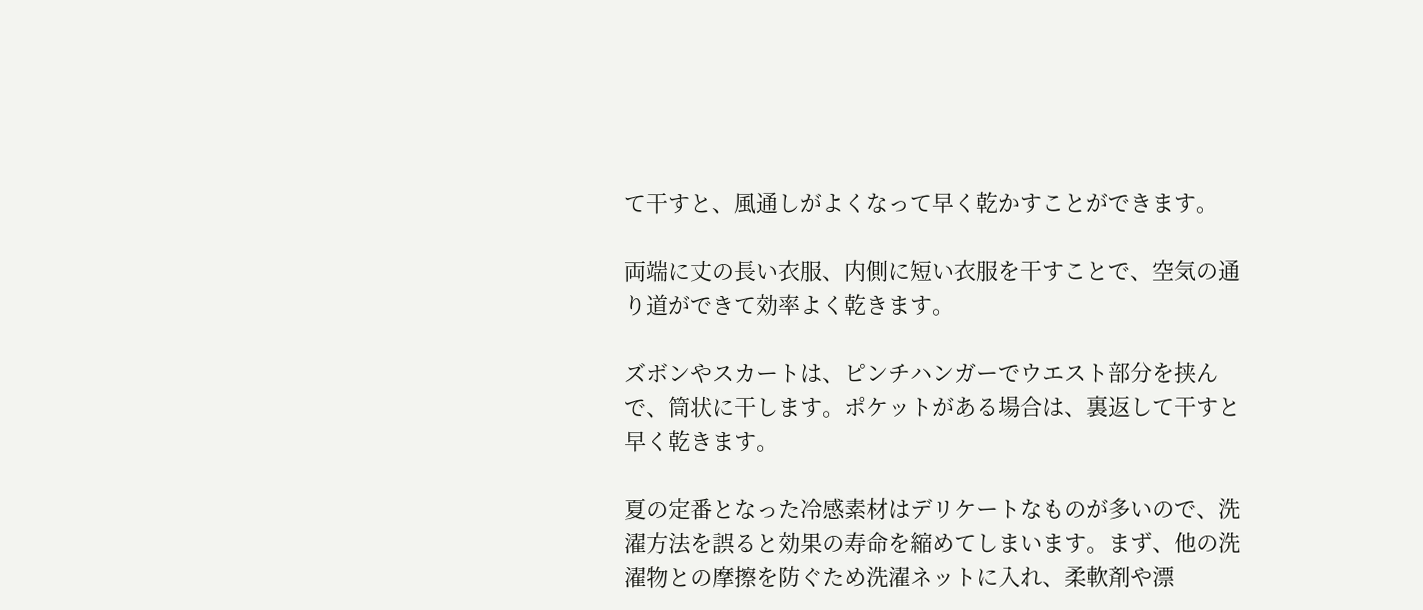て干すと、風通しがよくなって早く乾かすことができます。

両端に丈の長い衣服、内側に短い衣服を干すことで、空気の通り道ができて効率よく乾きます。

ズボンやスカートは、ピンチハンガーでウエスト部分を挟んで、筒状に干します。ポケットがある場合は、裏返して干すと早く乾きます。

夏の定番となった冷感素材はデリケートなものが多いので、洗濯方法を誤ると効果の寿命を縮めてしまいます。まず、他の洗濯物との摩擦を防ぐため洗濯ネットに入れ、柔軟剤や漂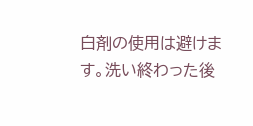白剤の使用は避けます。洗い終わった後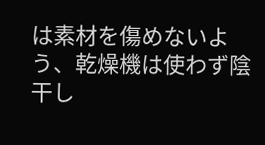は素材を傷めないよう、乾燥機は使わず陰干し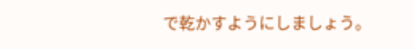で乾かすようにしましょう。